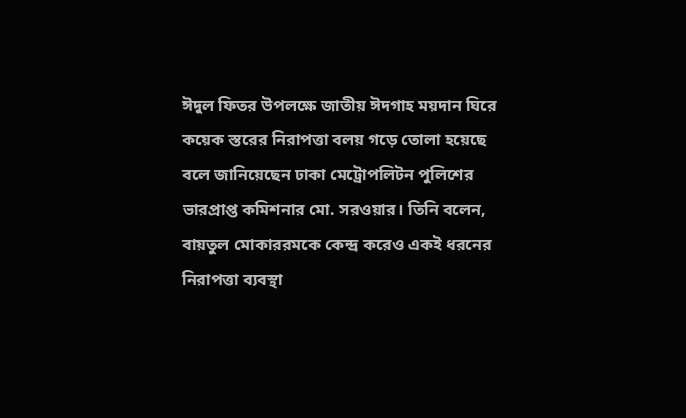ঈদুল ফিতর উপলক্ষে জাতীয় ঈদগাহ ময়দান ঘিরে কয়েক স্তরের নিরাপত্তা বলয় গড়ে তোলা হয়েছে বলে জানিয়েছেন ঢাকা মেট্রোপলিটন পুলিশের ভারপ্রাপ্ত কমিশনার মো. সরওয়ার। তিনি বলেন, বায়তুল মোকাররমকে কেন্দ্র করেও একই ধরনের নিরাপত্তা ব্যবস্থা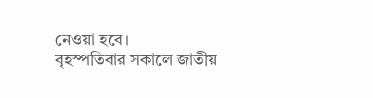নেওয়া হবে।
বৃহস্পতিবার সকালে জাতীয়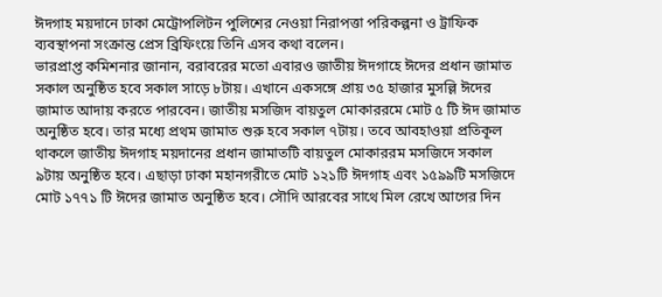ঈদগাহ ময়দানে ঢাকা মেট্রোপলিটন পুলিশের নেওয়া নিরাপত্তা পরিকল্পনা ও ট্রাফিক ব্যবস্থাপনা সংক্রান্ত প্রেস ব্রিফিংয়ে তিনি এসব কথা বলেন।
ভারপ্রাপ্ত কমিশনার জানান, বরাবরের মতো এবারও জাতীয় ঈদগাহে ঈদের প্রধান জামাত সকাল অনুষ্ঠিত হবে সকাল সাড়ে ৮টায়। এখানে একসঙ্গে প্রায় ৩৫ হাজার মুসল্লি ঈদের জামাত আদায় করতে পারবেন। জাতীয় মসজিদ বায়তুল মোকাররমে মোট ৫ টি ঈদ জামাত অনুষ্ঠিত হবে। তার মধ্যে প্রথম জামাত শুরু হবে সকাল ৭টায়। তবে আবহাওয়া প্রতিকূল থাকলে জাতীয় ঈদগাহ ময়দানের প্রধান জামাতটি বায়তুল মোকাররম মসজিদে সকাল ৯টায় অনুষ্ঠিত হবে। এছাড়া ঢাকা মহানগরীতে মোট ১২১টি ঈদগাহ এবং ১৫৯৯টি মসজিদে মোট ১৭৭১ টি ঈদের জামাত অনুষ্ঠিত হবে। সৌদি আরবের সাথে মিল রেখে আগের দিন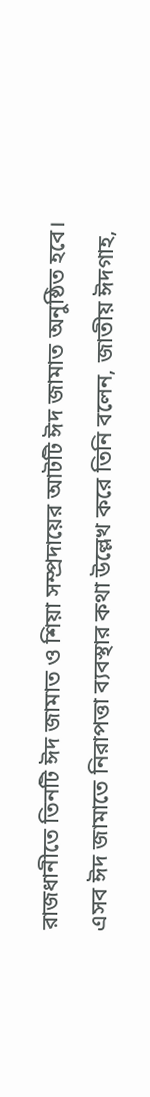রাজধানীতে তিনটি ঈদ জামাত ও শিয়া সম্প্রদায়ের আটটি ঈদ জামাত অনুষ্ঠিত হবে।
এসব ঈদ জামাতে নিরাপত্তা ব্যবস্থার কথা উল্লেখ করে তিনি বলেন, জাতীয় ঈদগাহ,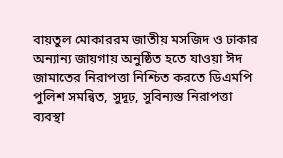বায়তুল মোকাররম জাতীয় মসজিদ ও ঢাকার অন্যান্য জায়গায় অনুষ্ঠিত হতে যাওয়া ঈদ জামাতের নিরাপত্তা নিশ্চিত করতে ডিএমপি পুলিশ সমন্বিত, সুদূঢ়, সুবিন্যস্ত নিরাপত্তা ব্যবস্থা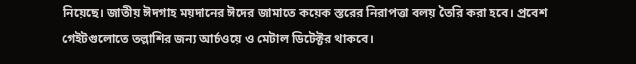নিয়েছে। জাতীয় ঈদগাহ ময়দানের ঈদের জামাতে কয়েক স্তরের নিরাপত্তা বলয় তৈরি করা হবে। প্রবেশ গেইটগুলোতে তল্লাশির জন্য আর্চওয়ে ও মেটাল ডিটেক্টর থাকবে।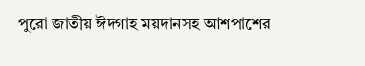পুরো জাতীয় ঈদগাহ ময়দানসহ আশপাশের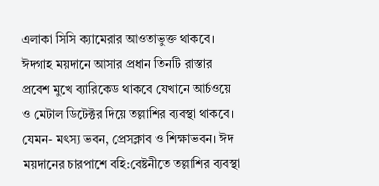এলাকা সিসি ক্যামেরার আওতাভুক্ত থাকবে। ঈদগাহ ময়দানে আসার প্রধান তিনটি রাস্তার প্রবেশ মুখে ব্যারিকেড থাকবে যেখানে আর্চওয়ে ও মেটাল ডিটেক্টর দিয়ে তল্লাশির ব্যবস্থা থাকবে। যেমন- মৎস্য ভবন, প্রেসক্লাব ও শিক্ষাভবন। ঈদ ময়দানের চারপাশে বহি:বেষ্টনীতে তল্লাশির ব্যবস্থা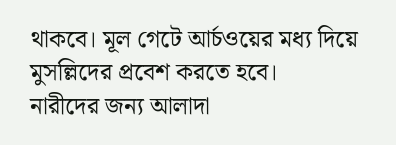থাকবে। মূল গেটে আর্চওয়ের মধ্য দিয়ে মুসল্লিদের প্রবেশ করতে হবে।
নারীদের জন্য আলাদা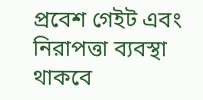প্রবেশ গেইট এবং নিরাপত্তা ব্যবস্থা থাকবে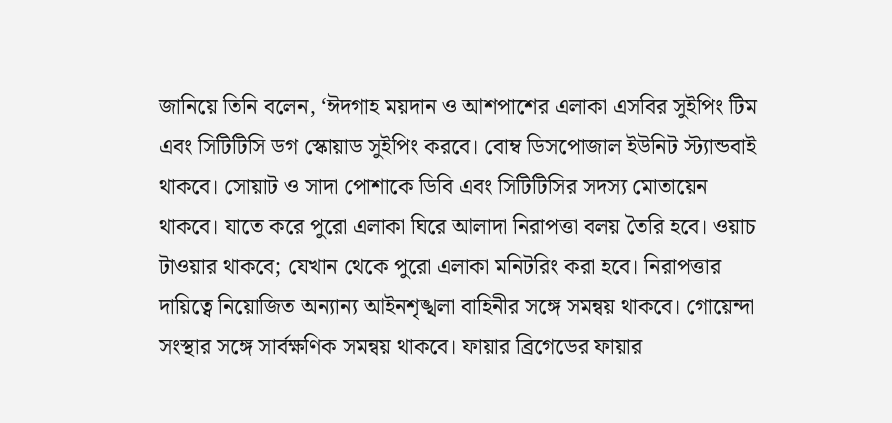জানিয়ে তিনি বলেন, ‘ঈদগাহ ময়দান ও আশপাশের এলাকা এসবির সুইপিং টিম এবং সিটিটিসি ডগ স্কোয়াড সুইপিং করবে। বোম্ব ডিসপোজাল ইউনিট স্ট্যান্ডবাই থাকবে। সোয়াট ও সাদা পোশাকে ডিবি এবং সিটিটিসির সদস্য মোতায়েন থাকবে। যাতে করে পুরো এলাকা ঘিরে আলাদা নিরাপত্তা বলয় তৈরি হবে। ওয়াচ টাওয়ার থাকবে; যেখান থেকে পুরো এলাকা মনিটরিং করা হবে। নিরাপত্তার দায়িত্বে নিয়োজিত অন্যান্য আইনশৃঙ্খলা বাহিনীর সঙ্গে সমন্বয় থাকবে। গোয়েন্দা সংস্থার সঙ্গে সার্বক্ষণিক সমন্বয় থাকবে। ফায়ার ব্রিগেডের ফায়ার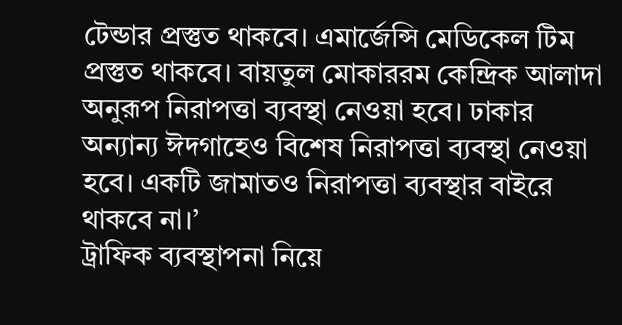টেন্ডার প্রস্তুত থাকবে। এমার্জেন্সি মেডিকেল টিম প্রস্তুত থাকবে। বায়তুল মোকাররম কেন্দ্রিক আলাদা অনুরূপ নিরাপত্তা ব্যবস্থা নেওয়া হবে। ঢাকার অন্যান্য ঈদগাহেও বিশেষ নিরাপত্তা ব্যবস্থা নেওয়া হবে। একটি জামাতও নিরাপত্তা ব্যবস্থার বাইরে থাকবে না।’
ট্রাফিক ব্যবস্থাপনা নিয়ে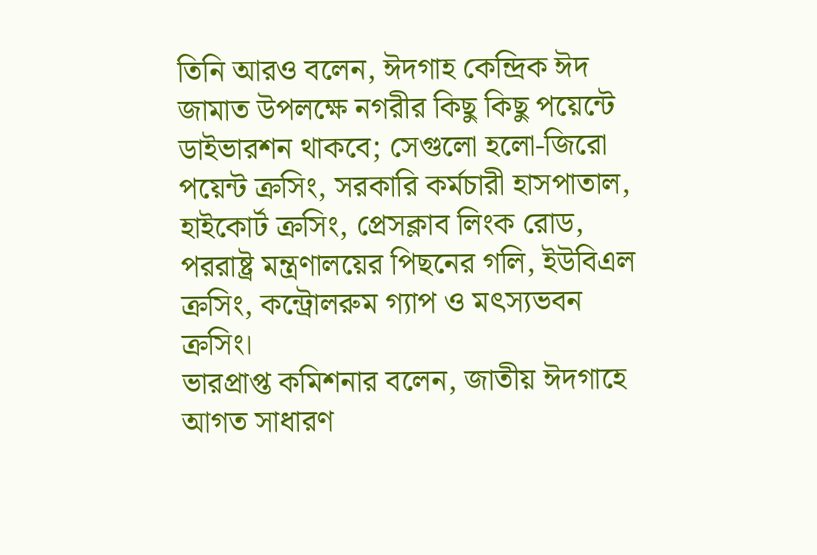তিনি আরও বলেন, ঈদগাহ কেন্দ্রিক ঈদ জামাত উপলক্ষে নগরীর কিছু কিছু পয়েন্টে ডাইভারশন থাকবে; সেগুলো হলো-জিরো পয়েন্ট ক্রসিং, সরকারি কর্মচারী হাসপাতাল, হাইকোর্ট ক্রসিং, প্রেসক্লাব লিংক রোড, পররাষ্ট্র মন্ত্রণালয়ের পিছনের গলি, ইউবিএল ক্রসিং, কন্ট্রোলরুম গ্যাপ ও মৎস্যভবন ক্রসিং।
ভারপ্রাপ্ত কমিশনার বলেন, জাতীয় ঈদগাহে আগত সাধারণ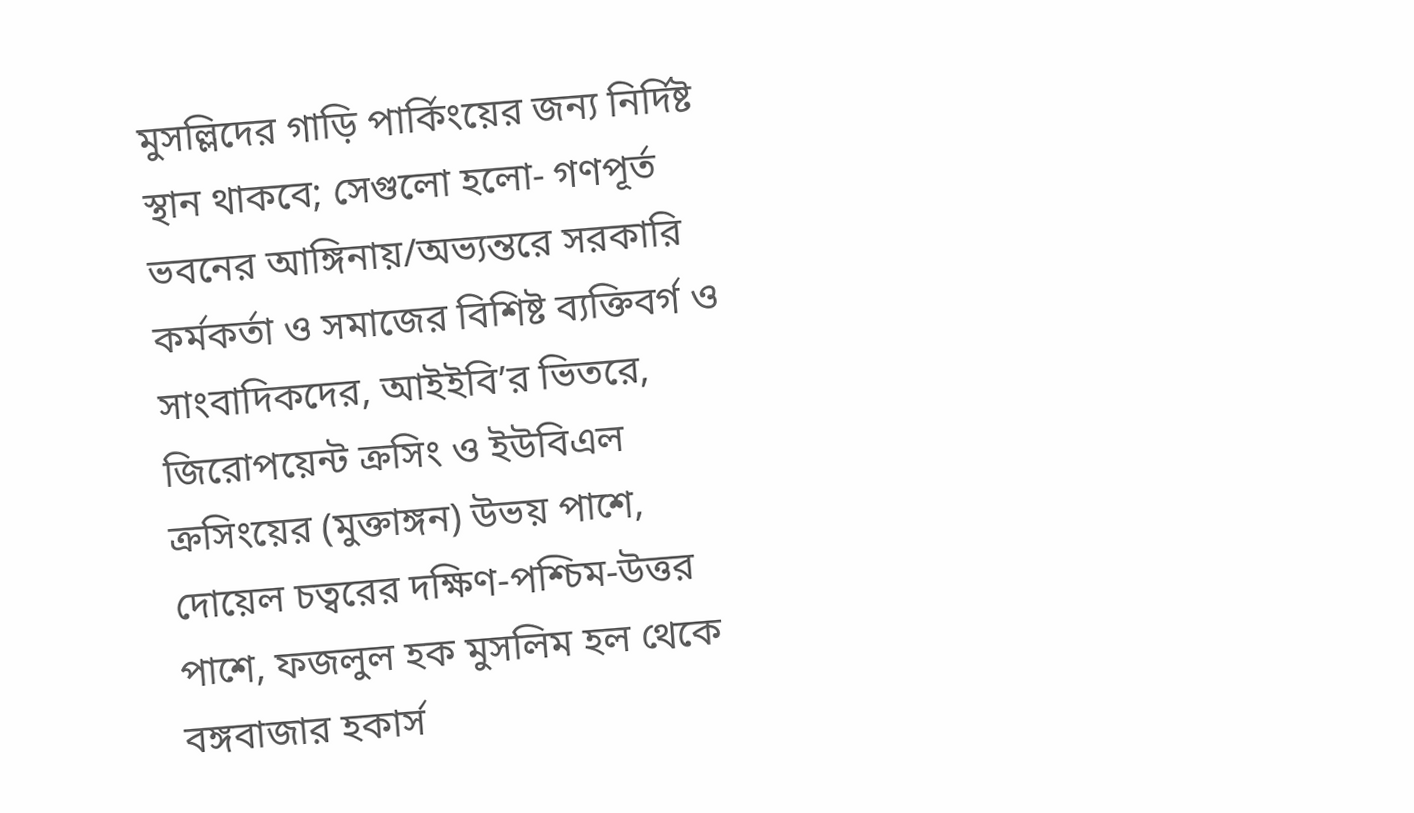মুসল্লিদের গাড়ি পার্কিংয়ের জন্য নির্দিষ্ট স্থান থাকবে; সেগুলো হলো- গণপূর্ত ভবনের আঙ্গিনায়/অভ্যন্তরে সরকারি কর্মকর্তা ও সমাজের বিশিষ্ট ব্যক্তিবর্গ ও সাংবাদিকদের, আইইবি’র ভিতরে, জিরোপয়েন্ট ক্রসিং ও ইউবিএল ক্রসিংয়ের (মুক্তাঙ্গন) উভয় পাশে, দোয়েল চত্বরের দক্ষিণ-পশ্চিম-উত্তর পাশে, ফজলুল হক মুসলিম হল থেকে বঙ্গবাজার হকার্স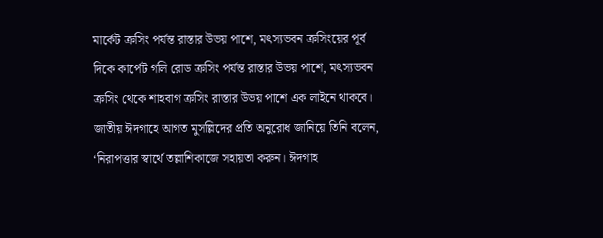মার্কেট ক্রসিং পর্যন্ত রাস্তার উভয় পাশে, মৎস্যভবন ক্রসিংয়ের পূর্ব দিকে কার্পেট গলি রোড ক্রসিং পর্যন্ত রাস্তার উভয় পাশে, মৎস্যভবন ক্রসিং থেকে শাহবাগ ক্রসিং রাস্তার উভয় পাশে এক লাইনে থাকবে।
জাতীয় ঈদগাহে আগত মুসল্লিদের প্রতি অনুরোধ জানিয়ে তিনি বলেন, ‘নিরাপত্তার স্বার্থে তল্লাশিকাজে সহায়তা করুন। ঈদগাহ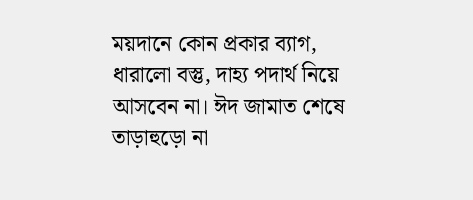ময়দানে কোন প্রকার ব্যাগ, ধারালো বস্তু, দাহ্য পদার্থ নিয়ে আসবেন না। ঈদ জামাত শেষে তাড়াহুড়ো না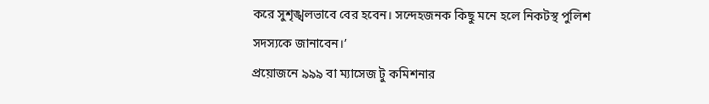করে সুশৃঙ্খলভাবে বের হবেন। সন্দেহজনক কিছু মনে হলে নিকটস্থ পুলিশ সদস্যকে জানাবেন।’
প্রয়োজনে ৯৯৯ বা ম্যাসেজ টু কমিশনার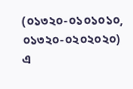(০১৩২০-০১০১০১০, ০১৩২০-০২০২০২০) এ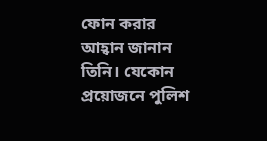ফোন করার আহ্বান জানান তিনি। যেকোন প্রয়োজনে পুলিশ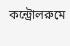কন্ট্রোলরুমে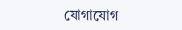যোগাযোগ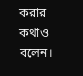করার কথাও বলেন।